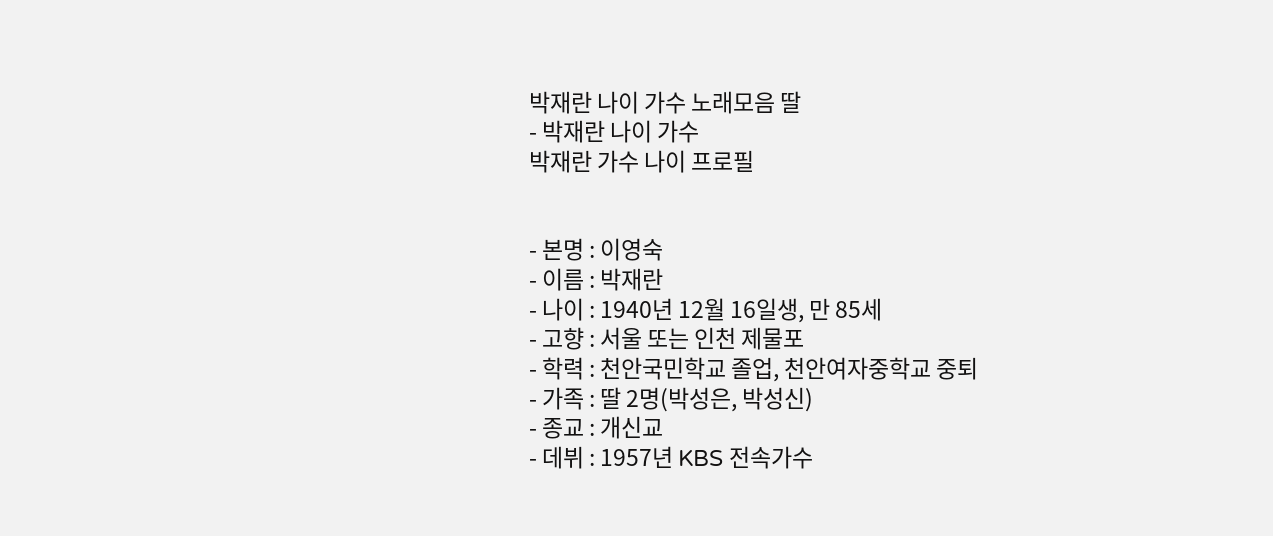박재란 나이 가수 노래모음 딸
- 박재란 나이 가수
박재란 가수 나이 프로필


- 본명 : 이영숙
- 이름 : 박재란
- 나이 : 1940년 12월 16일생, 만 85세
- 고향 : 서울 또는 인천 제물포
- 학력 : 천안국민학교 졸업, 천안여자중학교 중퇴
- 가족 : 딸 2명(박성은, 박성신)
- 종교 : 개신교
- 데뷔 : 1957년 KBS 전속가수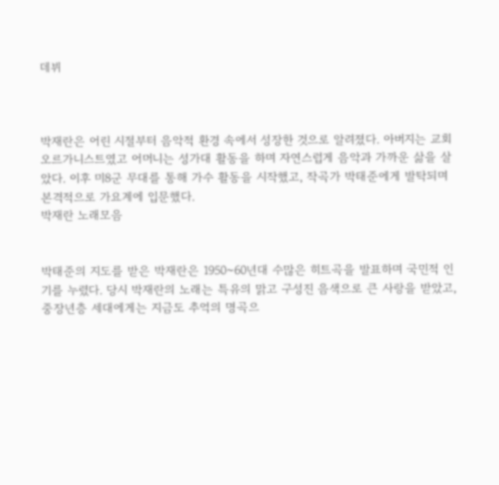데뷔



박재란은 어린 시절부터 음악적 환경 속에서 성장한 것으로 알려졌다. 아버지는 교회 오르가니스트였고 어머니는 성가대 활동을 하며 자연스럽게 음악과 가까운 삶을 살았다. 이후 미8군 무대를 통해 가수 활동을 시작했고, 작곡가 박태준에게 발탁되며 본격적으로 가요계에 입문했다.
박재란 노래모음


박태준의 지도를 받은 박재란은 1950~60년대 수많은 히트곡을 발표하며 국민적 인기를 누렸다. 당시 박재란의 노래는 특유의 맑고 구성진 음색으로 큰 사랑을 받았고, 중장년층 세대에게는 지금도 추억의 명곡으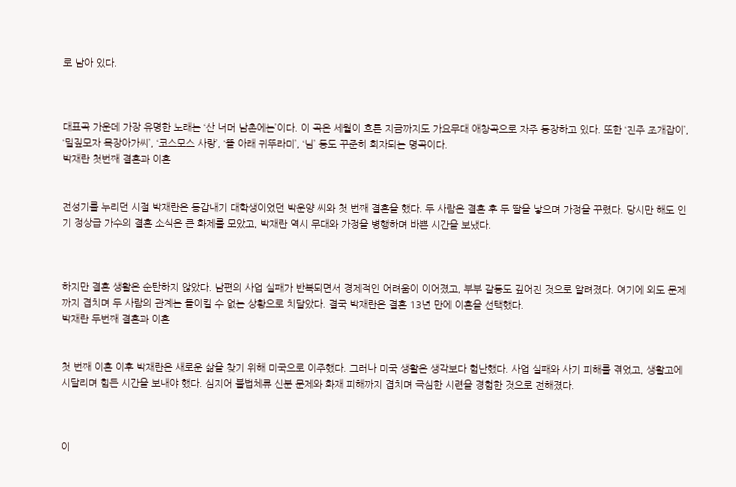로 남아 있다.



대표곡 가운데 가장 유명한 노래는 ‘산 너머 남촌에는’이다. 이 곡은 세월이 흐른 지금까지도 가요무대 애창곡으로 자주 등장하고 있다. 또한 ‘진주 조개잡이’, ‘밀짚모자 목장아가씨’, ‘코스모스 사랑’, ‘뜰 아래 귀뚜라미’, ‘님’ 등도 꾸준히 회자되는 명곡이다.
박재란 첫번째 결혼과 이혼


전성기를 누리던 시절 박재란은 동갑내기 대학생이었던 박운양 씨와 첫 번째 결혼을 했다. 두 사람은 결혼 후 두 딸을 낳으며 가정을 꾸렸다. 당시만 해도 인기 정상급 가수의 결혼 소식은 큰 화제를 모았고, 박재란 역시 무대와 가정을 병행하며 바쁜 시간을 보냈다.



하지만 결혼 생활은 순탄하지 않았다. 남편의 사업 실패가 반복되면서 경제적인 어려움이 이어졌고, 부부 갈등도 깊어진 것으로 알려졌다. 여기에 외도 문제까지 겹치며 두 사람의 관계는 돌이킬 수 없는 상황으로 치달았다. 결국 박재란은 결혼 13년 만에 이혼을 선택했다.
박재란 두번째 결혼과 이혼


첫 번째 이혼 이후 박재란은 새로운 삶을 찾기 위해 미국으로 이주했다. 그러나 미국 생활은 생각보다 험난했다. 사업 실패와 사기 피해를 겪었고, 생활고에 시달리며 힘든 시간을 보내야 했다. 심지어 불법체류 신분 문제와 화재 피해까지 겹치며 극심한 시련을 경험한 것으로 전해졌다.



이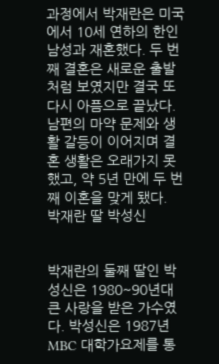과정에서 박재란은 미국에서 10세 연하의 한인 남성과 재혼했다. 두 번째 결혼은 새로운 출발처럼 보였지만 결국 또다시 아픔으로 끝났다. 남편의 마약 문제와 생활 갈등이 이어지며 결혼 생활은 오래가지 못했고, 약 5년 만에 두 번째 이혼을 맞게 됐다.
박재란 딸 박성신


박재란의 둘째 딸인 박성신은 1980~90년대 큰 사랑을 받은 가수였다. 박성신은 1987년 MBC 대학가요제를 통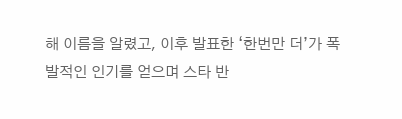해 이름을 알렸고, 이후 발표한 ‘한번만 더’가 폭발적인 인기를 얻으며 스타 반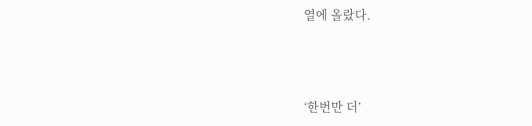열에 올랐다.



‘한번만 더’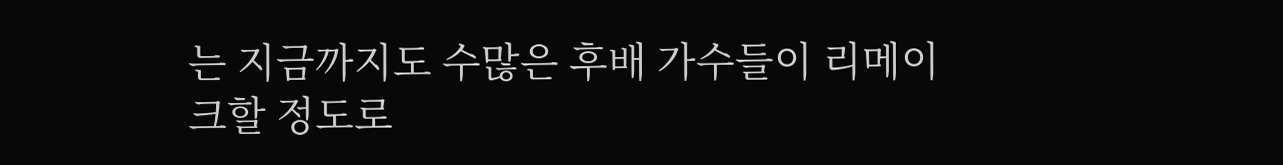는 지금까지도 수많은 후배 가수들이 리메이크할 정도로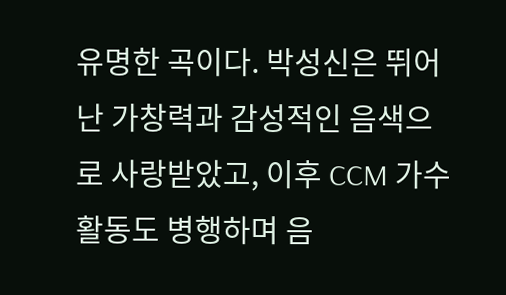유명한 곡이다. 박성신은 뛰어난 가창력과 감성적인 음색으로 사랑받았고, 이후 CCM 가수 활동도 병행하며 음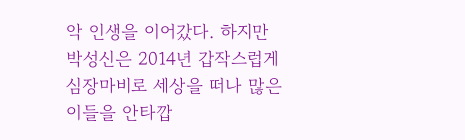악 인생을 이어갔다. 하지만 박성신은 2014년 갑작스럽게 심장마비로 세상을 떠나 많은 이들을 안타깝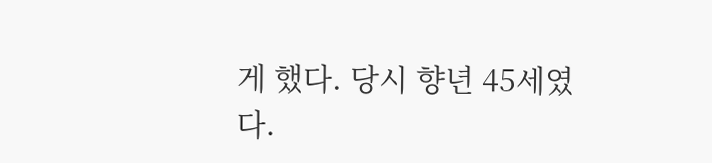게 했다. 당시 향년 45세였다.